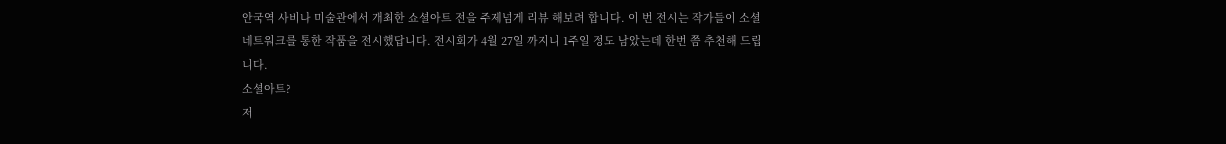안국역 사비나 미술관에서 개최한 쇼셜아트 전을 주제넘게 리뷰 해보려 합니다. 이 번 전시는 작가들이 소셜 네트워크를 통한 작품을 전시했답니다. 전시회가 4월 27일 까지니 1주일 정도 남았는데 한번 쯤 추천해 드립니다.
소셜아트?
저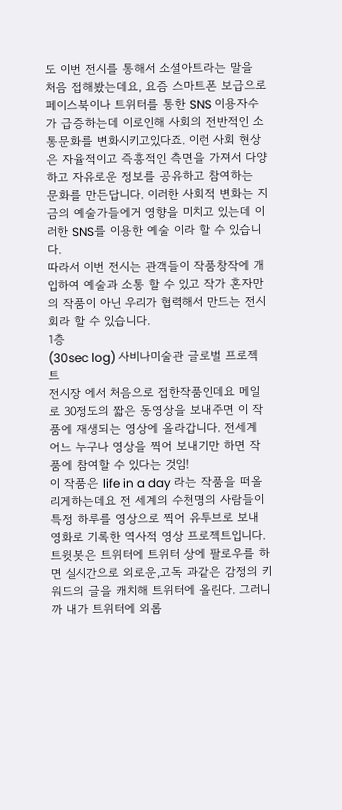도 이번 전시를 통해서 소셜아트라는 말을 처음 접해봤는데요, 요즘 스마트폰 보급으로 페이스북이나 트위터를 통한 SNS 이용자수가 급증하는데 이로인해 사회의 전반적인 소통문화를 변화시키고있다죠. 이런 사회 현상은 자율적이고 즉흥적인 측면을 가져서 다양하고 자유로운 정보를 공유하고 참여하는 문화를 만든답니다. 이러한 사회적 변화는 지금의 예술가들에거 영향을 미치고 있는데 이러한 SNS를 이용한 예술 이라 할 수 있습니다.
따라서 이번 전시는 관객들이 작품창작에 개입하여 예술과 소통 할 수 있고 작가 혼자만의 작품이 아닌 우리가 협력해서 만드는 전시회라 할 수 있습니다.
1층
(30sec log) 사비나미술관 글로벌 프로젝트
전시장 에서 처음으로 접한작품인데요 메일로 30정도의 짧은 동영상을 보내주면 이 작품에 재생되는 영상에 올라갑니다. 전세계 어느 누구나 영상을 찍어 보내기만 하면 작품에 참여할 수 있다는 것임!
이 작품은 life in a day 라는 작품을 떠올리게하는데요 전 세계의 수천명의 사람들이 특정 하루를 영상으로 찍어 유투브로 보내 영화로 기록한 역사적 영상 프로젝트입니다.
트윗봇은 트위터에 트위터 상에 팔로우를 하면 실시간으로 외로운,고독 과같은 감정의 키워드의 글을 캐치해 트위터에 올린다. 그러니까 내가 트위터에 외롭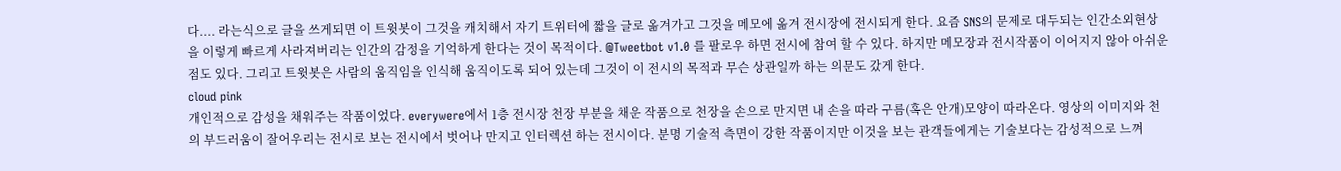다.... 라는식으로 글을 쓰게되면 이 트윗봇이 그것을 캐치해서 자기 트위터에 짧을 글로 옮겨가고 그것을 메모에 옮겨 전시장에 전시되게 한다. 요즘 SNS의 문제로 대두되는 인간소외현상을 이렇게 빠르게 사라져버리는 인간의 감정을 기억하게 한다는 것이 목적이다. @Tweetbot v1.0 를 팔로우 하면 전시에 참여 할 수 있다. 하지만 메모장과 전시작품이 이어지지 않아 아쉬운점도 있다. 그리고 트윗봇은 사람의 움직임을 인식해 움직이도록 되어 있는데 그것이 이 전시의 목적과 무슨 상관일까 하는 의문도 갔게 한다.
cloud pink
개인적으로 감성을 채워주는 작품이었다. everywere에서 1층 전시장 천장 부분을 채운 작품으로 천장을 손으로 만지면 내 손을 따라 구름(혹은 안개)모양이 따라온다. 영상의 이미지와 천의 부드러움이 잘어우리는 전시로 보는 전시에서 벗어나 만지고 인터렉션 하는 전시이다. 분명 기술적 측면이 강한 작품이지만 이것을 보는 관객들에게는 기술보다는 감성적으로 느껴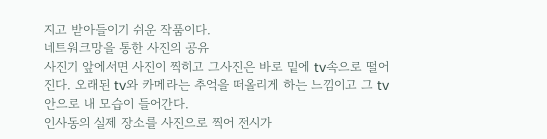지고 받아들이기 쉬운 작품이다.
네트워크망을 통한 사진의 공유
사진기 앞에서면 사진이 찍히고 그사진은 바로 밑에 tv속으로 떨어진다. 오래된 tv와 카메라는 추억을 떠올리게 하는 느낌이고 그 tv안으로 내 모습이 들어간다.
인사동의 실제 장소를 사진으로 찍어 전시가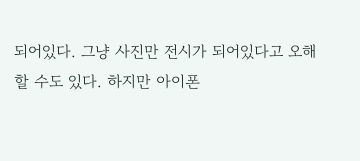되어있다. 그냥 사진만 전시가 되어있다고 오해 할 수도 있다. 하지만 아이폰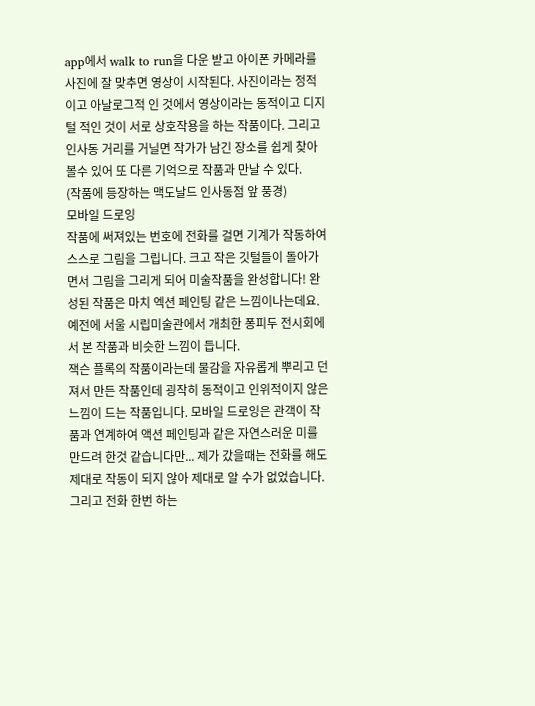app에서 walk to run을 다운 받고 아이폰 카메라를 사진에 잘 맞추면 영상이 시작된다. 사진이라는 정적이고 아날로그적 인 것에서 영상이라는 동적이고 디지털 적인 것이 서로 상호작용을 하는 작품이다. 그리고 인사동 거리를 거닐면 작가가 남긴 장소를 쉽게 찾아 볼수 있어 또 다른 기억으로 작품과 만날 수 있다.
(작품에 등장하는 맥도날드 인사동점 앞 풍경)
모바일 드로잉
작품에 써져있는 번호에 전화를 걸면 기계가 작동하여 스스로 그림을 그립니다. 크고 작은 깃털들이 돌아가면서 그림을 그리게 되어 미술작품을 완성합니다! 완성된 작품은 마치 엑션 페인팅 같은 느낌이나는데요. 예전에 서울 시립미술관에서 개최한 퐁피두 전시회에서 본 작품과 비슷한 느낌이 듭니다.
잭슨 플록의 작품이라는데 물감을 자유롭게 뿌리고 던져서 만든 작품인데 굉작히 동적이고 인위적이지 않은 느낌이 드는 작품입니다. 모바일 드로잉은 관객이 작품과 연계하여 액션 페인팅과 같은 자연스러운 미를 만드려 한것 같습니다만... 제가 갔을때는 전화를 해도 제대로 작동이 되지 않아 제대로 알 수가 없었습니다. 그리고 전화 한번 하는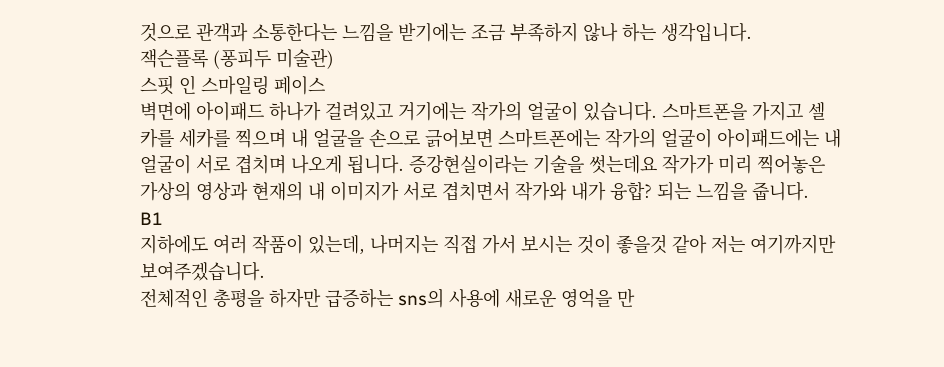것으로 관객과 소통한다는 느낌을 받기에는 조금 부족하지 않나 하는 생각입니다.
잭슨플록 (퐁피두 미술관)
스핏 인 스마일링 페이스
벽면에 아이패드 하나가 걸려있고 거기에는 작가의 얼굴이 있습니다. 스마트폰을 가지고 셀카를 세카를 찍으며 내 얼굴을 손으로 긁어보면 스마트폰에는 작가의 얼굴이 아이패드에는 내얼굴이 서로 겹치며 나오게 됩니다. 증강현실이라는 기술을 썻는데요 작가가 미리 찍어놓은 가상의 영상과 현재의 내 이미지가 서로 겹치면서 작가와 내가 융합? 되는 느낌을 줍니다.
B1
지하에도 여러 작품이 있는데, 나머지는 직접 가서 보시는 것이 좋을것 같아 저는 여기까지만 보여주겠습니다.
전체적인 총평을 하자만 급증하는 sns의 사용에 새로운 영억을 만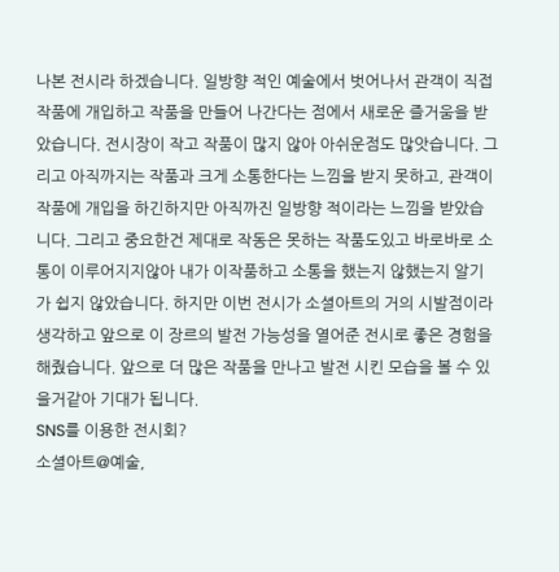나본 전시라 하겠습니다. 일방향 적인 예술에서 벗어나서 관객이 직접 작품에 개입하고 작품을 만들어 나간다는 점에서 새로운 즐거움을 받았습니다. 전시장이 작고 작품이 많지 않아 아쉬운점도 많앗습니다. 그리고 아직까지는 작품과 크게 소통한다는 느낌을 받지 못하고, 관객이 작품에 개입을 하긴하지만 아직까진 일방향 적이라는 느낌을 받았습니다. 그리고 중요한건 제대로 작동은 못하는 작품도있고 바로바로 소통이 이루어지지않아 내가 이작품하고 소통을 했는지 않했는지 알기가 쉽지 않았습니다. 하지만 이번 전시가 소셜아트의 거의 시발점이라 생각하고 앞으로 이 장르의 발전 가능성을 열어준 전시로 좋은 경험을 해줬습니다. 앞으로 더 많은 작품을 만나고 발전 시킨 모습을 볼 수 있을거같아 기대가 됩니다.
SNS를 이용한 전시회?
소셜아트@예술,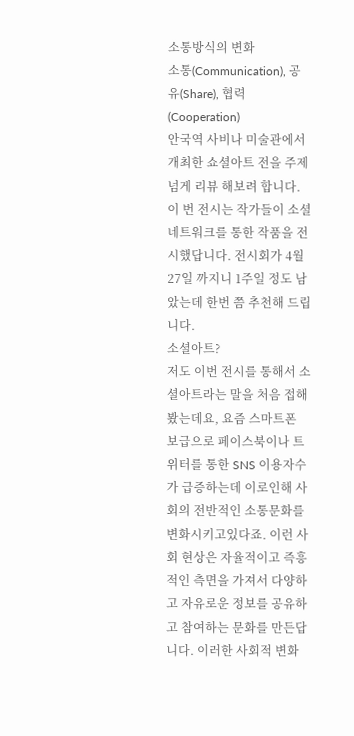소통방식의 변화
소통(Communication), 공유(Share), 협력(Cooperation)
안국역 사비나 미술관에서 개최한 쇼셜아트 전을 주제넘게 리뷰 해보려 합니다. 이 번 전시는 작가들이 소셜 네트워크를 통한 작품을 전시했답니다. 전시회가 4월 27일 까지니 1주일 정도 남았는데 한번 쯤 추천해 드립니다.
소셜아트?
저도 이번 전시를 통해서 소셜아트라는 말을 처음 접해봤는데요, 요즘 스마트폰 보급으로 페이스북이나 트위터를 통한 SNS 이용자수가 급증하는데 이로인해 사회의 전반적인 소통문화를 변화시키고있다죠. 이런 사회 현상은 자율적이고 즉흥적인 측면을 가져서 다양하고 자유로운 정보를 공유하고 참여하는 문화를 만든답니다. 이러한 사회적 변화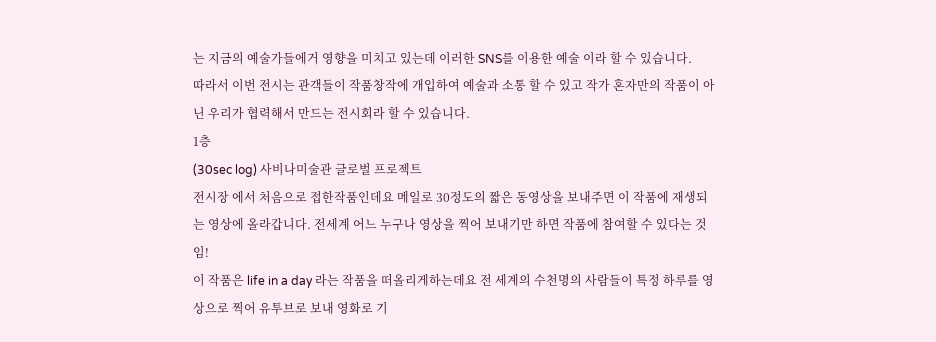는 지금의 예술가들에거 영향을 미치고 있는데 이러한 SNS를 이용한 예술 이라 할 수 있습니다.
따라서 이번 전시는 관객들이 작품창작에 개입하여 예술과 소통 할 수 있고 작가 혼자만의 작품이 아닌 우리가 협력해서 만드는 전시회라 할 수 있습니다.
1층
(30sec log) 사비나미술관 글로벌 프로젝트
전시장 에서 처음으로 접한작품인데요 메일로 30정도의 짧은 동영상을 보내주면 이 작품에 재생되는 영상에 올라갑니다. 전세계 어느 누구나 영상을 찍어 보내기만 하면 작품에 참여할 수 있다는 것임!
이 작품은 life in a day 라는 작품을 떠올리게하는데요 전 세계의 수천명의 사람들이 특정 하루를 영상으로 찍어 유투브로 보내 영화로 기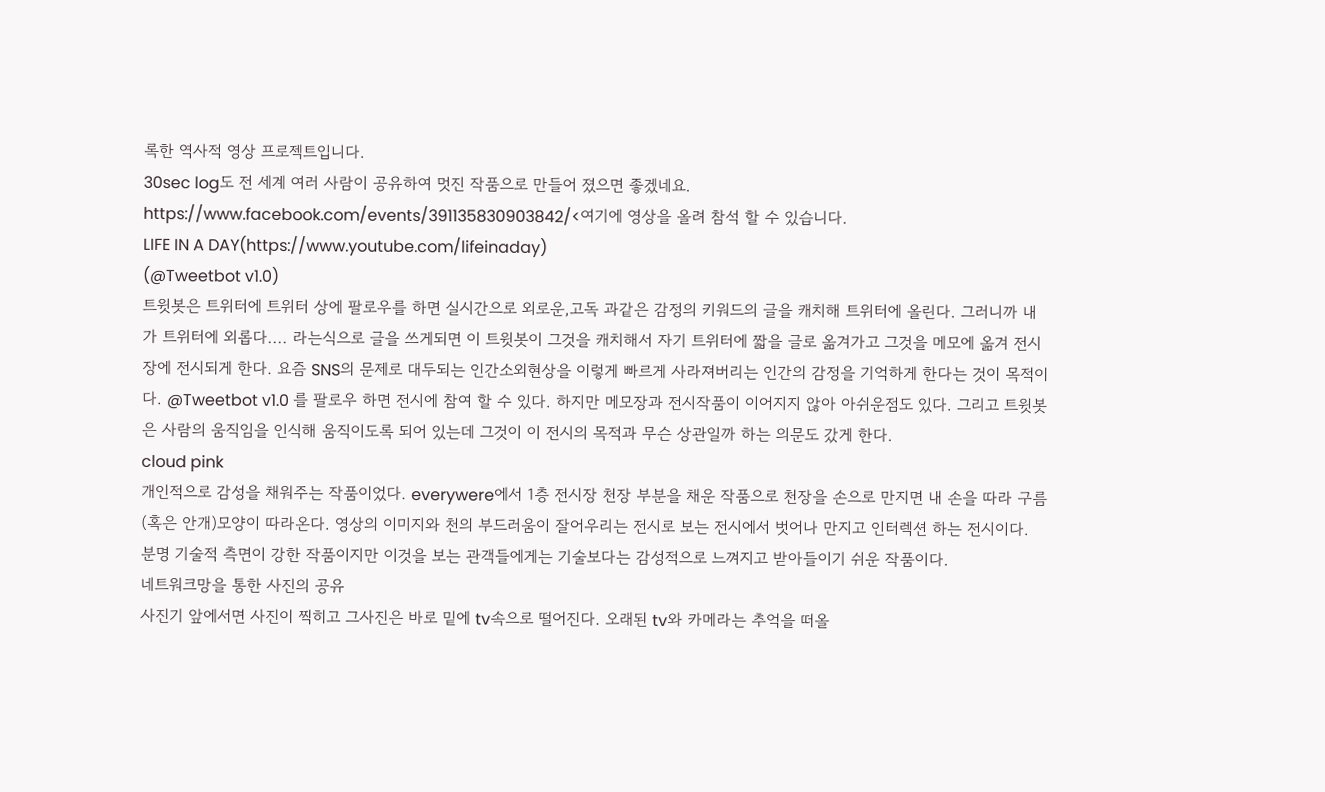록한 역사적 영상 프로젝트입니다.
30sec log도 전 세계 여러 사람이 공유하여 멋진 작품으로 만들어 졌으면 좋겠네요.
https://www.facebook.com/events/391135830903842/<여기에 영상을 올려 참석 할 수 있습니다.
LIFE IN A DAY(https://www.youtube.com/lifeinaday)
(@Tweetbot v1.0)
트윗봇은 트위터에 트위터 상에 팔로우를 하면 실시간으로 외로운,고독 과같은 감정의 키워드의 글을 캐치해 트위터에 올린다. 그러니까 내가 트위터에 외롭다.... 라는식으로 글을 쓰게되면 이 트윗봇이 그것을 캐치해서 자기 트위터에 짧을 글로 옮겨가고 그것을 메모에 옮겨 전시장에 전시되게 한다. 요즘 SNS의 문제로 대두되는 인간소외현상을 이렇게 빠르게 사라져버리는 인간의 감정을 기억하게 한다는 것이 목적이다. @Tweetbot v1.0 를 팔로우 하면 전시에 참여 할 수 있다. 하지만 메모장과 전시작품이 이어지지 않아 아쉬운점도 있다. 그리고 트윗봇은 사람의 움직임을 인식해 움직이도록 되어 있는데 그것이 이 전시의 목적과 무슨 상관일까 하는 의문도 갔게 한다.
cloud pink
개인적으로 감성을 채워주는 작품이었다. everywere에서 1층 전시장 천장 부분을 채운 작품으로 천장을 손으로 만지면 내 손을 따라 구름(혹은 안개)모양이 따라온다. 영상의 이미지와 천의 부드러움이 잘어우리는 전시로 보는 전시에서 벗어나 만지고 인터렉션 하는 전시이다. 분명 기술적 측면이 강한 작품이지만 이것을 보는 관객들에게는 기술보다는 감성적으로 느껴지고 받아들이기 쉬운 작품이다.
네트워크망을 통한 사진의 공유
사진기 앞에서면 사진이 찍히고 그사진은 바로 밑에 tv속으로 떨어진다. 오래된 tv와 카메라는 추억을 떠올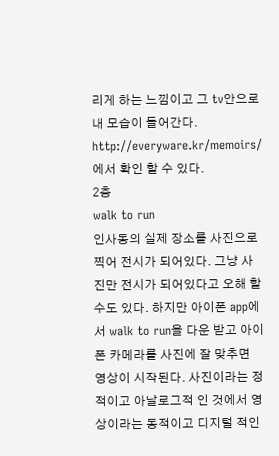리게 하는 느낌이고 그 tv안으로 내 모습이 들어간다.
http://everyware.kr/memoirs/에서 확인 할 수 있다.
2층
walk to run
인사동의 실제 장소를 사진으로 찍어 전시가 되어있다. 그냥 사진만 전시가 되어있다고 오해 할 수도 있다. 하지만 아이폰 app에서 walk to run을 다운 받고 아이폰 카메라를 사진에 잘 맞추면 영상이 시작된다. 사진이라는 정적이고 아날로그적 인 것에서 영상이라는 동적이고 디지털 적인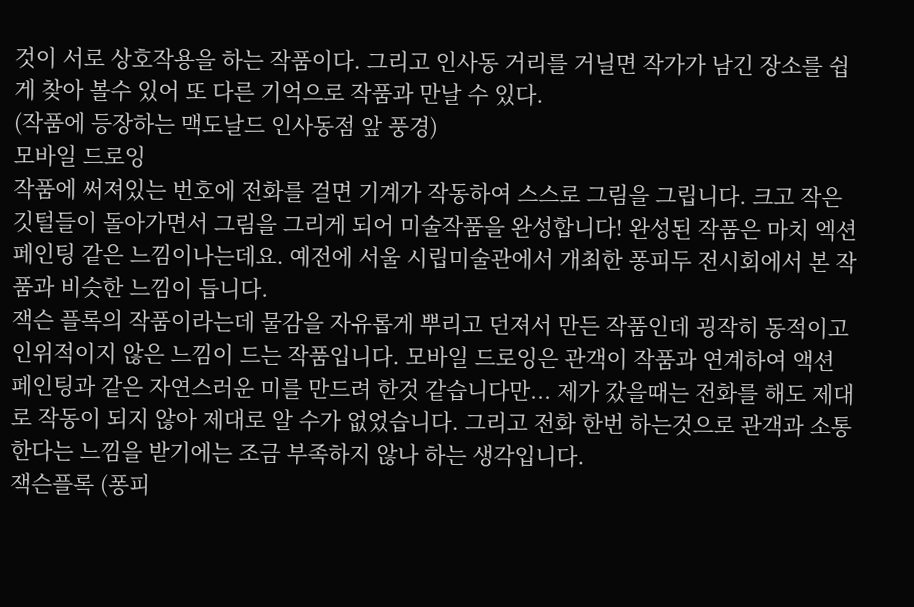것이 서로 상호작용을 하는 작품이다. 그리고 인사동 거리를 거닐면 작가가 남긴 장소를 쉽게 찾아 볼수 있어 또 다른 기억으로 작품과 만날 수 있다.
(작품에 등장하는 맥도날드 인사동점 앞 풍경)
모바일 드로잉
작품에 써져있는 번호에 전화를 걸면 기계가 작동하여 스스로 그림을 그립니다. 크고 작은 깃털들이 돌아가면서 그림을 그리게 되어 미술작품을 완성합니다! 완성된 작품은 마치 엑션 페인팅 같은 느낌이나는데요. 예전에 서울 시립미술관에서 개최한 퐁피두 전시회에서 본 작품과 비슷한 느낌이 듭니다.
잭슨 플록의 작품이라는데 물감을 자유롭게 뿌리고 던져서 만든 작품인데 굉작히 동적이고 인위적이지 않은 느낌이 드는 작품입니다. 모바일 드로잉은 관객이 작품과 연계하여 액션 페인팅과 같은 자연스러운 미를 만드려 한것 같습니다만... 제가 갔을때는 전화를 해도 제대로 작동이 되지 않아 제대로 알 수가 없었습니다. 그리고 전화 한번 하는것으로 관객과 소통한다는 느낌을 받기에는 조금 부족하지 않나 하는 생각입니다.
잭슨플록 (퐁피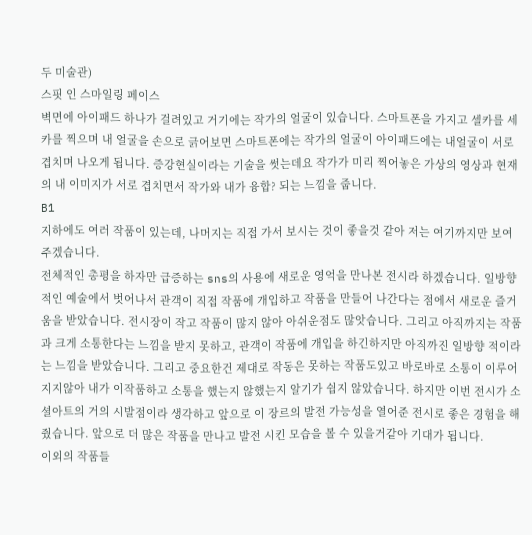두 미술관)
스핏 인 스마일링 페이스
벽면에 아이패드 하나가 걸려있고 거기에는 작가의 얼굴이 있습니다. 스마트폰을 가지고 셀카를 세카를 찍으며 내 얼굴을 손으로 긁어보면 스마트폰에는 작가의 얼굴이 아이패드에는 내얼굴이 서로 겹치며 나오게 됩니다. 증강현실이라는 기술을 썻는데요 작가가 미리 찍어놓은 가상의 영상과 현재의 내 이미지가 서로 겹치면서 작가와 내가 융합? 되는 느낌을 줍니다.
B1
지하에도 여러 작품이 있는데, 나머지는 직접 가서 보시는 것이 좋을것 같아 저는 여기까지만 보여주겠습니다.
전체적인 총평을 하자만 급증하는 sns의 사용에 새로운 영억을 만나본 전시라 하겠습니다. 일방향 적인 예술에서 벗어나서 관객이 직접 작품에 개입하고 작품을 만들어 나간다는 점에서 새로운 즐거움을 받았습니다. 전시장이 작고 작품이 많지 않아 아쉬운점도 많앗습니다. 그리고 아직까지는 작품과 크게 소통한다는 느낌을 받지 못하고, 관객이 작품에 개입을 하긴하지만 아직까진 일방향 적이라는 느낌을 받았습니다. 그리고 중요한건 제대로 작동은 못하는 작품도있고 바로바로 소통이 이루어지지않아 내가 이작품하고 소통을 했는지 않했는지 알기가 쉽지 않았습니다. 하지만 이번 전시가 소셜아트의 거의 시발점이라 생각하고 앞으로 이 장르의 발전 가능성을 열어준 전시로 좋은 경험을 해줬습니다. 앞으로 더 많은 작품을 만나고 발전 시킨 모습을 볼 수 있을거같아 기대가 됩니다.
이외의 작품들